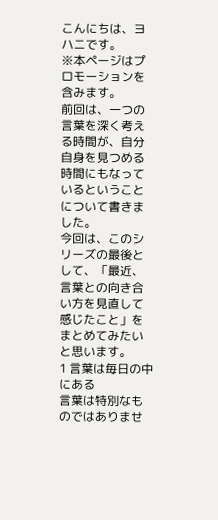こんにちは、ヨハニです。
※本ページはプロモーションを含みます。
前回は、一つの言葉を深く考える時間が、自分自身を見つめる時間にもなっているということについて書きました。
今回は、このシリーズの最後として、「最近、言葉との向き合い方を見直して感じたこと」をまとめてみたいと思います。
1 言葉は毎日の中にある
言葉は特別なものではありませ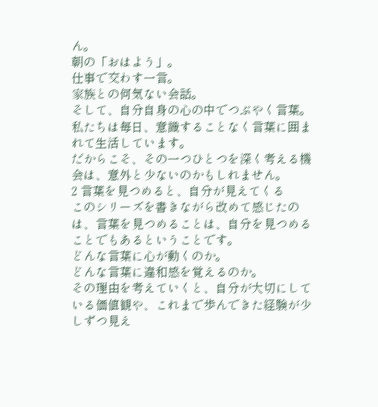ん。
朝の「おはよう」。
仕事で交わす一言。
家族との何気ない会話。
そして、自分自身の心の中でつぶやく言葉。
私たちは毎日、意識することなく言葉に囲まれて生活しています。
だからこそ、その一つひとつを深く考える機会は、意外と少ないのかもしれません。
2 言葉を見つめると、自分が見えてくる
このシリーズを書きながら改めて感じたのは、言葉を見つめることは、自分を見つめることでもあるということです。
どんな言葉に心が動くのか。
どんな言葉に違和感を覚えるのか。
その理由を考えていくと、自分が大切にしている価値観や、これまで歩んできた経験が少しずつ見え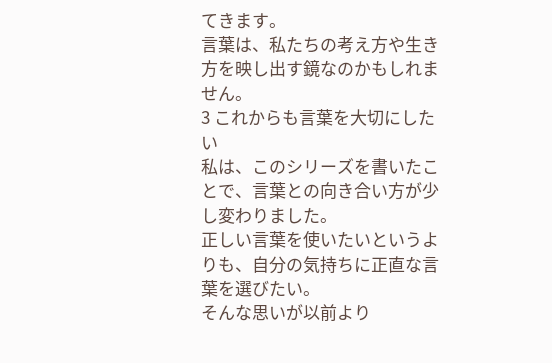てきます。
言葉は、私たちの考え方や生き方を映し出す鏡なのかもしれません。
3 これからも言葉を大切にしたい
私は、このシリーズを書いたことで、言葉との向き合い方が少し変わりました。
正しい言葉を使いたいというよりも、自分の気持ちに正直な言葉を選びたい。
そんな思いが以前より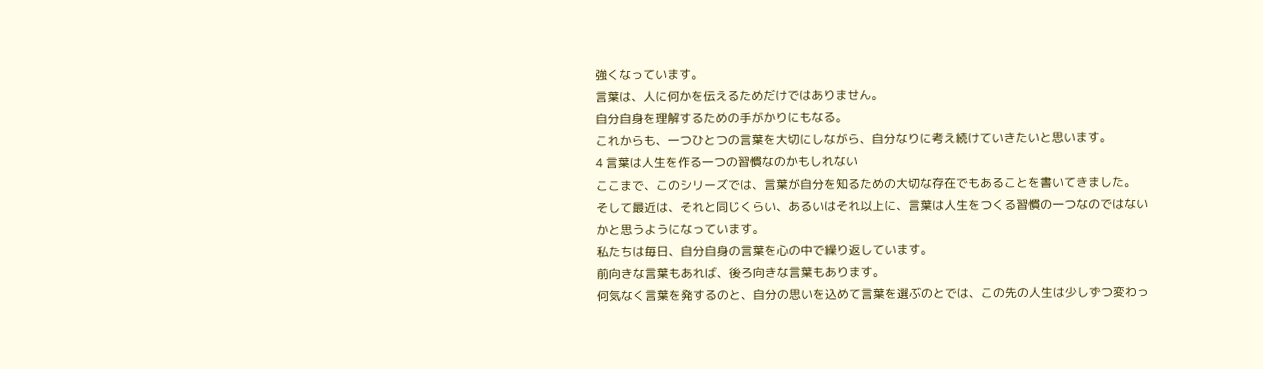強くなっています。
言葉は、人に何かを伝えるためだけではありません。
自分自身を理解するための手がかりにもなる。
これからも、一つひとつの言葉を大切にしながら、自分なりに考え続けていきたいと思います。
4 言葉は人生を作る一つの習慣なのかもしれない
ここまで、このシリーズでは、言葉が自分を知るための大切な存在でもあることを書いてきました。
そして最近は、それと同じくらい、あるいはそれ以上に、言葉は人生をつくる習慣の一つなのではないかと思うようになっています。
私たちは毎日、自分自身の言葉を心の中で繰り返しています。
前向きな言葉もあれば、後ろ向きな言葉もあります。
何気なく言葉を発するのと、自分の思いを込めて言葉を選ぶのとでは、この先の人生は少しずつ変わっ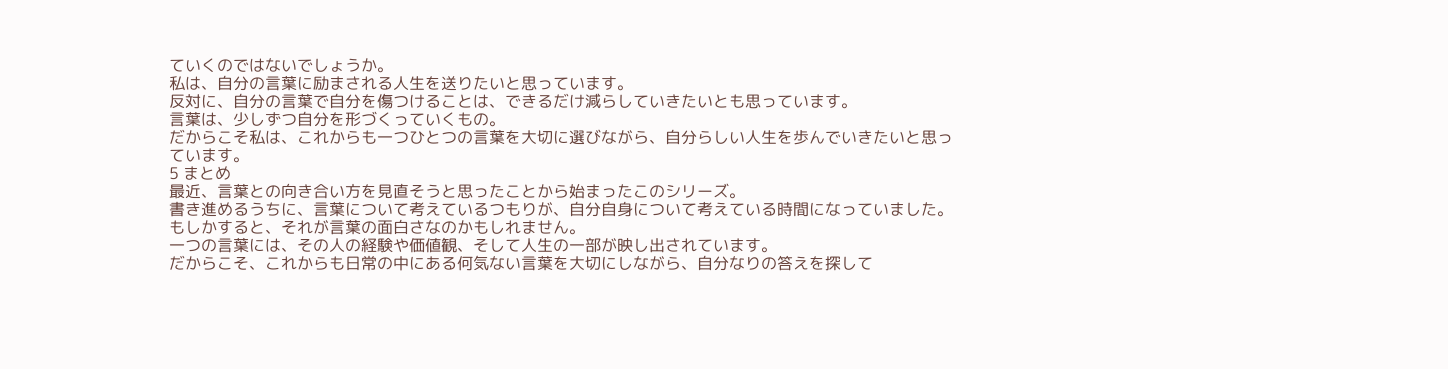ていくのではないでしょうか。
私は、自分の言葉に励まされる人生を送りたいと思っています。
反対に、自分の言葉で自分を傷つけることは、できるだけ減らしていきたいとも思っています。
言葉は、少しずつ自分を形づくっていくもの。
だからこそ私は、これからも一つひとつの言葉を大切に選びながら、自分らしい人生を歩んでいきたいと思っています。
5 まとめ
最近、言葉との向き合い方を見直そうと思ったことから始まったこのシリーズ。
書き進めるうちに、言葉について考えているつもりが、自分自身について考えている時間になっていました。
もしかすると、それが言葉の面白さなのかもしれません。
一つの言葉には、その人の経験や価値観、そして人生の一部が映し出されています。
だからこそ、これからも日常の中にある何気ない言葉を大切にしながら、自分なりの答えを探して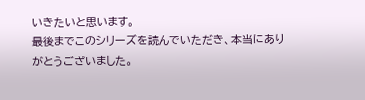いきたいと思います。
最後までこのシリーズを読んでいただき、本当にありがとうございました。